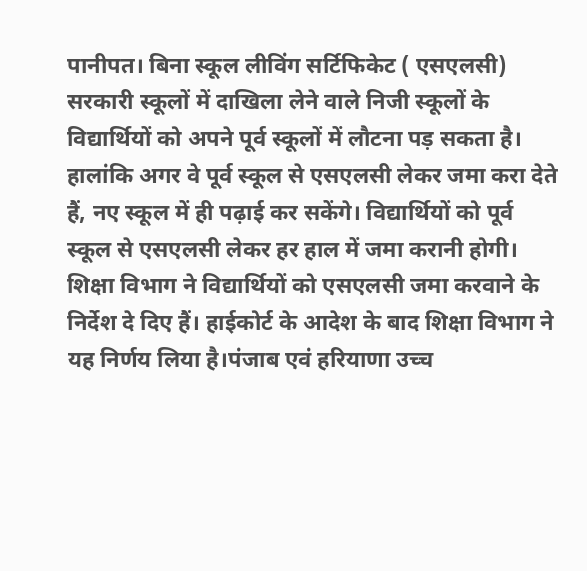पानीपत। बिना स्कूल लीविंग सर्टिफिकेट ( एसएलसी) सरकारी स्कूलों में दाखिला लेने वाले निजी स्कूलों के विद्यार्थियों को अपने पूर्व स्कूलों में लौटना पड़ सकता है। हालांकि अगर वे पूर्व स्कूल से एसएलसी लेकर जमा करा देते हैं, नए स्कूल में ही पढ़ाई कर सकेंगे। विद्यार्थियों को पूर्व स्कूल से एसएलसी लेकर हर हाल में जमा करानी होगी।
शिक्षा विभाग ने विद्यार्थियों को एसएलसी जमा करवाने के निर्देश दे दिए हैं। हाईकोर्ट के आदेश के बाद शिक्षा विभाग ने यह निर्णय लिया है।पंजाब एवं हरियाणा उच्च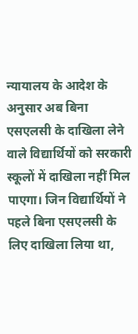न्यायालय के आदेश के अनुसार अब बिना एसएलसी के दाखिला लेने वाले विद्यार्थियों को सरकारी स्कूलों में दाखिला नहीं मिल पाएगा। जिन विद्यार्थियों ने पहले बिना एसएलसी के लिए दाखिला लिया था,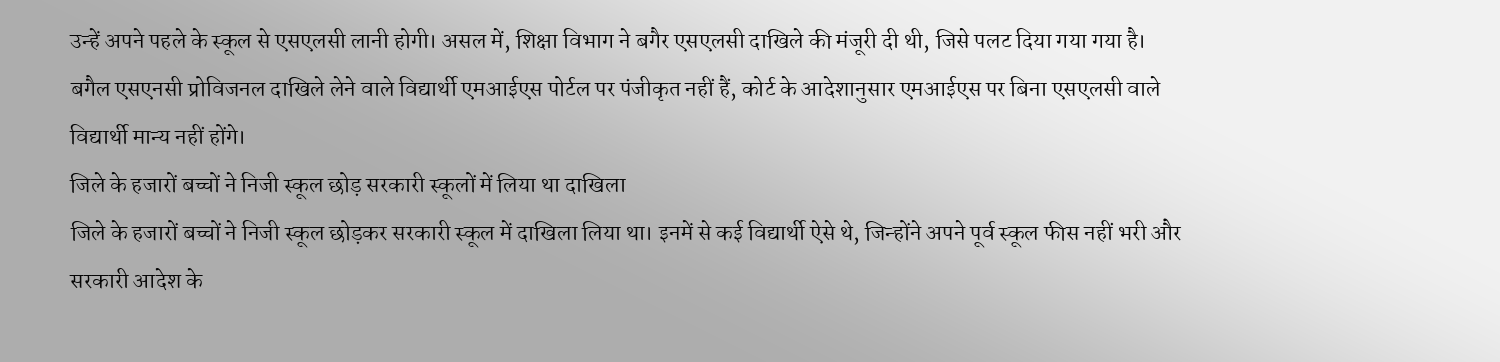उन्हें अपने पहले के स्कूल से एसएलसी लानी होगी। असल में, शिक्षा विभाग ने बगैर एसएलसी दाखिले की मंजूरी दी थी, जिसे पलट दिया गया गया है। बगैल एसएनसी प्रोविजनल दाखिले लेने वाले विद्यार्थी एमआईएस पोर्टल पर पंजीकृत नहीं हैं, कोर्ट के आदेशानुसार एमआईएस पर बिना एसएलसी वाले विद्यार्थी मान्य नहीं होंगे।
जिले के हजारों बच्चों ने निजी स्कूल छोड़ सरकारी स्कूलों में लिया था दाखिला
जिले के हजारों बच्चों ने निजी स्कूल छोड़कर सरकारी स्कूल में दाखिला लिया था। इनमें से कई विद्यार्थी ऐसे थे, जिन्होंने अपने पूर्व स्कूल फीस नहीं भरी और सरकारी आदेश के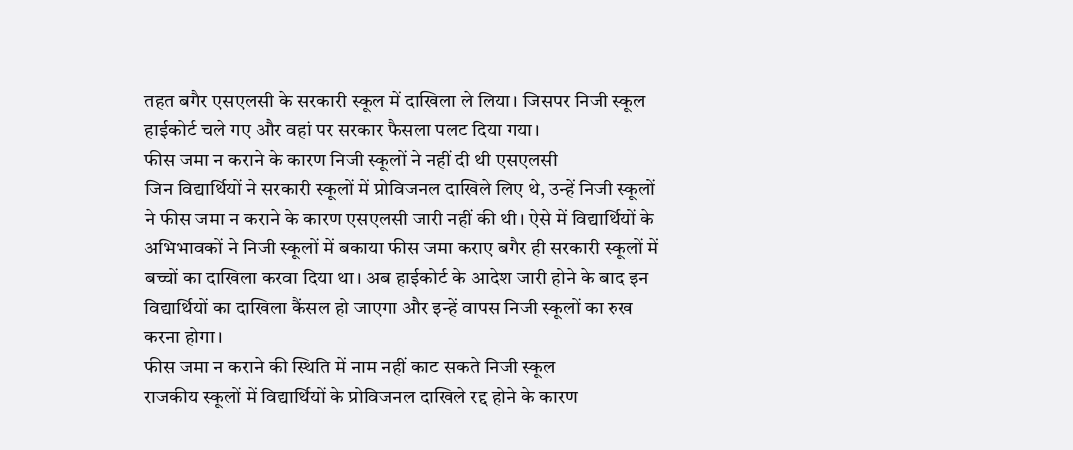तहत बगैर एसएलसी के सरकारी स्कूल में दाखिला ले लिया। जिसपर निजी स्कूल हाईकोर्ट चले गए और वहां पर सरकार फैसला पलट दिया गया।
फीस जमा न कराने के कारण निजी स्कूलों ने नहीं दी थी एसएलसी
जिन विद्यार्थियों ने सरकारी स्कूलों में प्रोविजनल दाखिले लिए थे, उन्हें निजी स्कूलों ने फीस जमा न कराने के कारण एसएलसी जारी नहीं की थी। ऐसे में विद्यार्थियों के अभिभावकों ने निजी स्कूलों में बकाया फीस जमा कराए बगैर ही सरकारी स्कूलों में बच्चों का दाखिला करवा दिया था। अब हाईकोर्ट के आदेश जारी होने के बाद इन विद्यार्थियों का दाखिला कैंसल हो जाएगा और इन्हें वापस निजी स्कूलों का रुख करना होगा।
फीस जमा न कराने की स्थिति में नाम नहीं काट सकते निजी स्कूल
राजकीय स्कूलों में विद्यार्थियों के प्रोविजनल दाखिले रद्द होने के कारण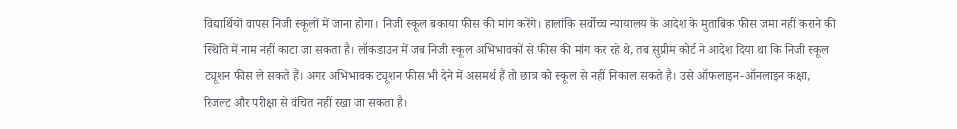विद्यार्थियों वापस निजी स्कूलों में जाना होगा। निजी स्कूल बकाया फीस की मांग करेंगे। हालांकि सर्वोच्च न्यायालय के आदेश के मुताबिक फीस जमा नहीं कराने की स्थिति में नाम नहीं काटा जा सकता है। लॉकडाउन में जब निजी स्कूल अभिभावकों से फीस की मांग कर रहे थे, तब सुप्रीम कोर्ट ने आदेश दिया था कि निजी स्कूल ट्यूशन फीस ले सकते हैं। अगर अभिभावक ट्यूशन फीस भी देने में असमर्थ हैं तो छात्र को स्कूल से नहीं निकाल सकते है। उसे ऑफलाइन-ऑनलाइन कक्षा, रिजल्ट और परीक्षा से वंचित नहीं रखा जा सकता है।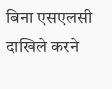बिना एसएलसी दाखिले करने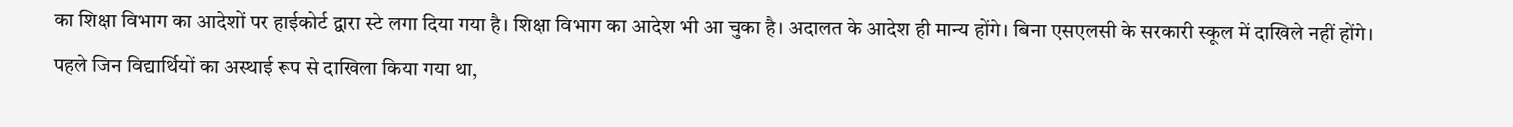का शिक्षा विभाग का आदेशों पर हाईकोर्ट द्वारा स्टे लगा दिया गया है। शिक्षा विभाग का आदेश भी आ चुका है। अदालत के आदेश ही मान्य होंगे। बिना एसएलसी के सरकारी स्कूल में दाखिले नहीं होंगे। पहले जिन विद्यार्थियों का अस्थाई रूप से दाखिला किया गया था,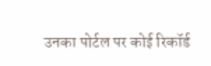उनका पोर्टल पर कोई रिकॉर्ड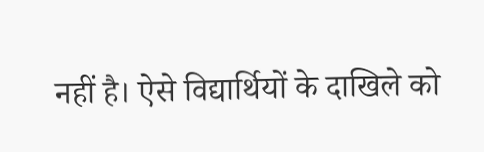नहीं है। ऐसे विद्यार्थियों के दाखिले को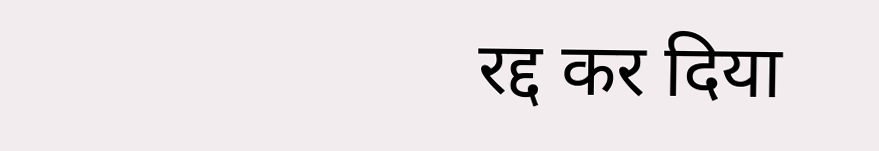रद्द कर दिया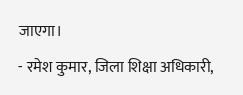जाएगा।
- रमेश कुमार, जिला शिक्षा अधिकारी,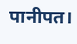पानीपत।